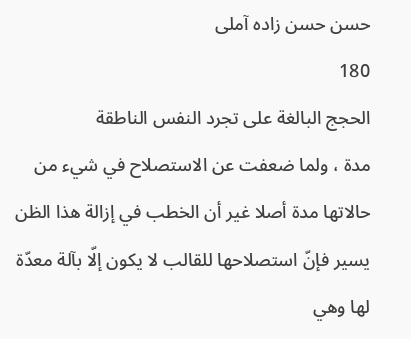حسن حسن زاده آملى
180
الحجج البالغة على تجرد النفس الناطقة
مدة ، ولما ضعفت عن الاستصلاح في شيء من حالاتها مدة أصلا غير أن الخطب في إزالة هذا الظن يسير فإنّ استصلاحها للقالب لا يكون إلّا بآلة معدّة لها وهي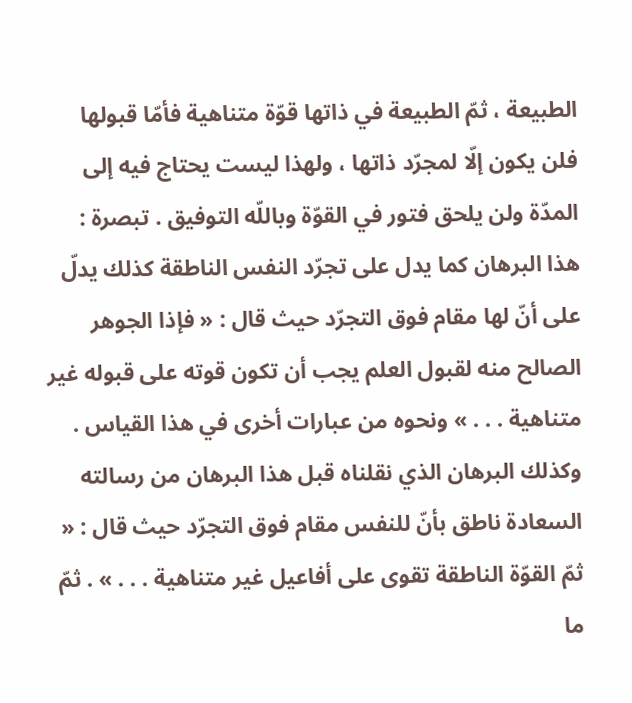الطبيعة ، ثمّ الطبيعة في ذاتها قوّة متناهية فأمّا قبولها فلن يكون إلّا لمجرّد ذاتها ، ولهذا ليست يحتاج فيه إلى المدّة ولن يلحق فتور في القوّة وباللّه التوفيق . تبصرة : هذا البرهان كما يدل على تجرّد النفس الناطقة كذلك يدلّ على أنّ لها مقام فوق التجرّد حيث قال : « فإذا الجوهر الصالح منه لقبول العلم يجب أن تكون قوته على قبوله غير متناهية . . . » ونحوه من عبارات أخرى في هذا القياس . وكذلك البرهان الذي نقلناه قبل هذا البرهان من رسالته السعادة ناطق بأنّ للنفس مقام فوق التجرّد حيث قال : « ثمّ القوّة الناطقة تقوى على أفاعيل غير متناهية . . . » . ثمّ ما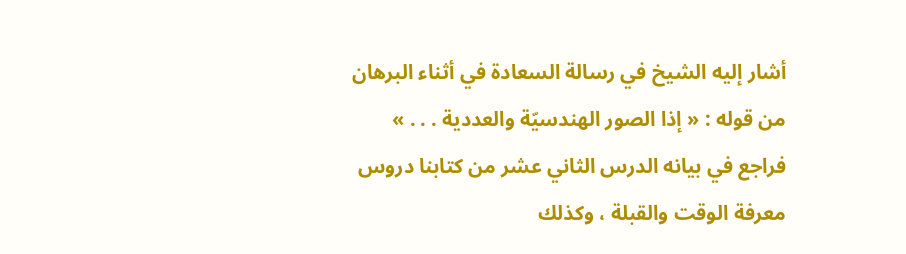أشار إليه الشيخ في رسالة السعادة في أثناء البرهان من قوله : « إذا الصور الهندسيّة والعددية . . . » فراجع في بيانه الدرس الثاني عشر من كتابنا دروس معرفة الوقت والقبلة ، وكذلك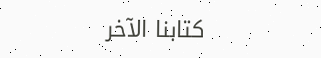كتابنا الآخر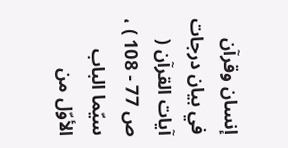إنسان وقرآن في بيان درجات آيات القرآن ( ص 77 - 108 ) ، سيّما الباب الأوّل من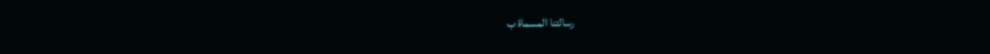رسالتنا المسماة ب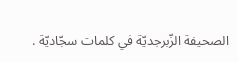الصحيفة الزّبرجديّة في كلمات سجّاديّة .